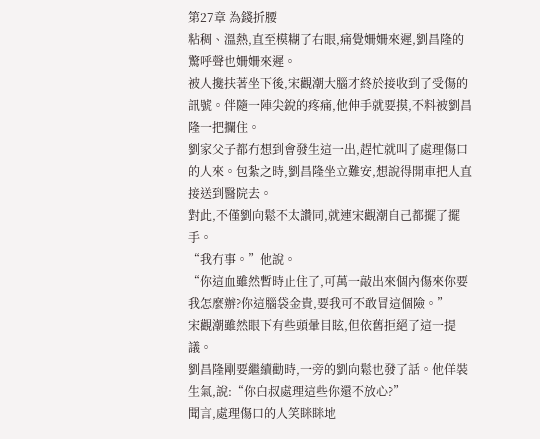第27章 為錢折腰
粘稠、溫熱,直至模糊了右眼,痛覺姍姍來遲,劉昌隆的驚呼聲也姍姍來遲。
被人攙扶著坐下後,宋觀潮大腦才終於接收到了受傷的訊號。伴隨一陣尖銳的疼痛,他伸手就要摸,不料被劉昌隆一把攔住。
劉家父子都冇想到會發生這一出,趕忙就叫了處理傷口的人來。包紮之時,劉昌隆坐立難安,想說得開車把人直接送到醫院去。
對此,不僅劉向鬆不太讚同,就連宋觀潮自己都擺了擺手。
“我冇事。”他說。
“你這血雖然暫時止住了,可萬一敲出來個內傷來你要我怎麼辦?你這腦袋金貴,要我可不敢冒這個險。”
宋觀潮雖然眼下有些頭暈目眩,但依舊拒絕了這一提議。
劉昌隆剛要繼續勸時,一旁的劉向鬆也發了話。他佯裝生氣,說:“你白叔處理這些你還不放心?”
聞言,處理傷口的人笑眯眯地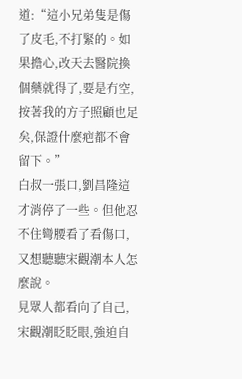道:“這小兄弟隻是傷了皮毛,不打緊的。如果擔心,改天去醫院換個藥就得了,要是冇空,按著我的方子照顧也足矣,保證什麼疤都不會留下。”
白叔一張口,劉昌隆這才消停了一些。但他忍不住彎腰看了看傷口,又想聽聽宋觀潮本人怎麼說。
見眾人都看向了自己,宋觀潮眨眨眼,強迫自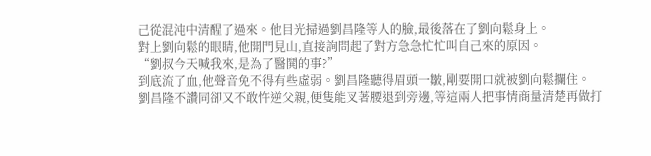己從混沌中清醒了過來。他目光掃過劉昌隆等人的臉,最後落在了劉向鬆身上。
對上劉向鬆的眼睛,他開門見山,直接詢問起了對方急急忙忙叫自己來的原因。
“劉叔今天喊我來,是為了醫鬨的事?”
到底流了血,他聲音免不得有些虛弱。劉昌隆聽得眉頭一皺,剛要開口就被劉向鬆攔住。
劉昌隆不讚同卻又不敢忤逆父親,便隻能叉著腰退到旁邊,等這兩人把事情商量清楚再做打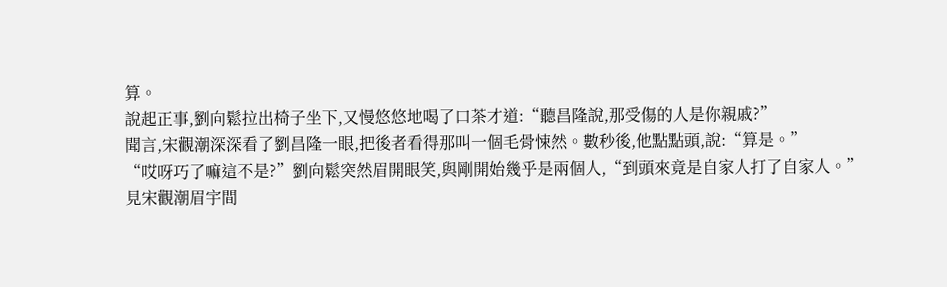算。
說起正事,劉向鬆拉出椅子坐下,又慢悠悠地喝了口茶才道:“聽昌隆說,那受傷的人是你親戚?”
聞言,宋觀潮深深看了劉昌隆一眼,把後者看得那叫一個毛骨悚然。數秒後,他點點頭,說:“算是。”
“哎呀巧了嘛這不是?”劉向鬆突然眉開眼笑,與剛開始幾乎是兩個人,“到頭來竟是自家人打了自家人。”
見宋觀潮眉宇間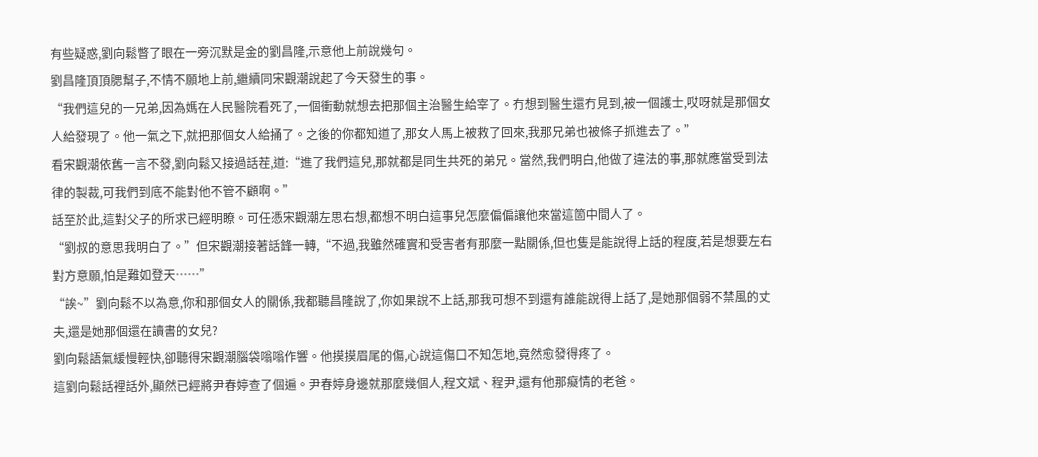有些疑惑,劉向鬆瞥了眼在一旁沉默是金的劉昌隆,示意他上前說幾句。
劉昌隆頂頂腮幫子,不情不願地上前,繼續同宋觀潮說起了今天發生的事。
“我們這兒的一兄弟,因為媽在人民醫院看死了,一個衝動就想去把那個主治醫生給宰了。冇想到醫生還冇見到,被一個護士,哎呀就是那個女人給發現了。他一氣之下,就把那個女人給捅了。之後的你都知道了,那女人馬上被救了回來,我那兄弟也被條子抓進去了。”
看宋觀潮依舊一言不發,劉向鬆又接過話茬,道:“進了我們這兒,那就都是同生共死的弟兄。當然,我們明白,他做了違法的事,那就應當受到法律的製裁,可我們到底不能對他不管不顧啊。”
話至於此,這對父子的所求已經明瞭。可任憑宋觀潮左思右想,都想不明白這事兒怎麼偏偏讓他來當這箇中間人了。
“劉叔的意思我明白了。”但宋觀潮接著話鋒一轉,“不過,我雖然確實和受害者有那麼一點關係,但也隻是能說得上話的程度,若是想要左右對方意願,怕是難如登天……”
“誒~”劉向鬆不以為意,你和那個女人的關係,我都聽昌隆說了,你如果說不上話,那我可想不到還有誰能說得上話了,是她那個弱不禁風的丈夫,還是她那個還在讀書的女兒?
劉向鬆語氣緩慢輕快,卻聽得宋觀潮腦袋嗡嗡作響。他摸摸眉尾的傷,心說這傷口不知怎地,竟然愈發得疼了。
這劉向鬆話裡話外,顯然已經將尹春婷查了個遍。尹春婷身邊就那麼幾個人,程文斌、程尹,還有他那癡情的老爸。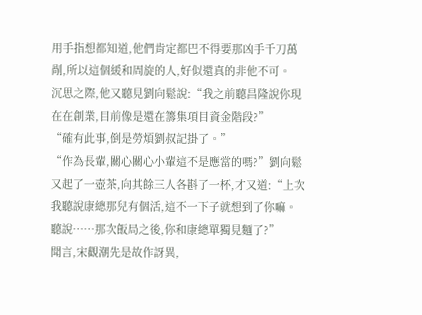用手指想都知道,他們肯定都巴不得要那凶手千刀萬剮,所以這個緩和周旋的人,好似還真的非他不可。
沉思之際,他又聽見劉向鬆說:“我之前聽昌隆說你現在在創業,目前像是還在籌集項目資金階段?”
“確有此事,倒是勞煩劉叔記掛了。”
“作為長輩,關心關心小輩這不是應當的嗎?”劉向鬆又起了一壺茶,向其餘三人各斟了一杯,才又道:“上次我聽說康總那兒有個活,這不一下子就想到了你嘛。聽說……那次飯局之後,你和康總單獨見麵了?”
聞言,宋觀潮先是故作訝異,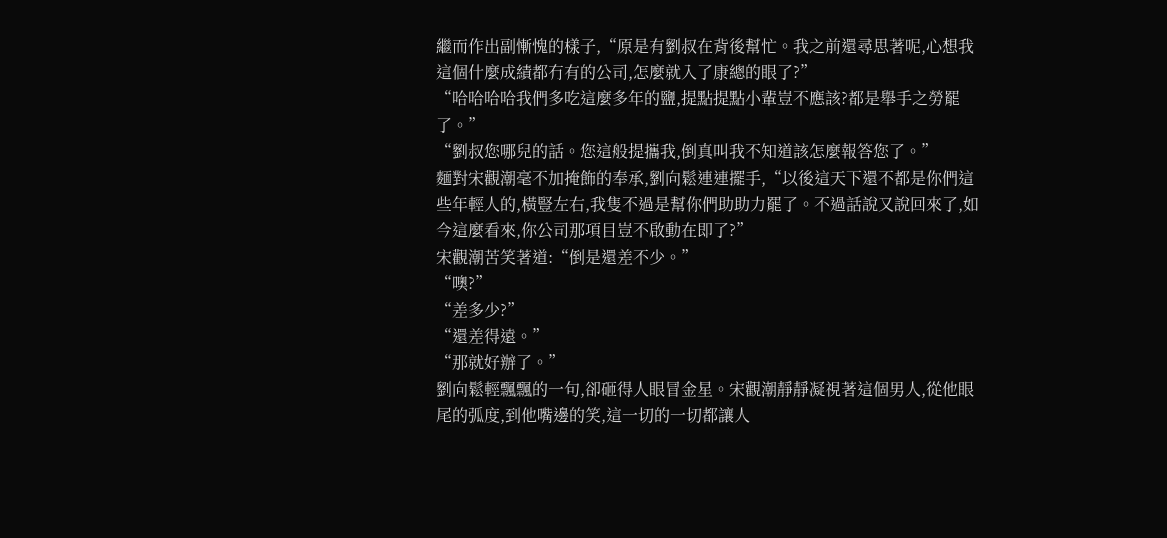繼而作出副慚愧的樣子,“原是有劉叔在背後幫忙。我之前還尋思著呢,心想我這個什麼成績都冇有的公司,怎麼就入了康總的眼了?”
“哈哈哈哈我們多吃這麼多年的鹽,提點提點小輩豈不應該?都是舉手之勞罷了。”
“劉叔您哪兒的話。您這般提攜我,倒真叫我不知道該怎麼報答您了。”
麵對宋觀潮毫不加掩飾的奉承,劉向鬆連連擺手,“以後這天下還不都是你們這些年輕人的,橫豎左右,我隻不過是幫你們助助力罷了。不過話說又說回來了,如今這麼看來,你公司那項目豈不啟動在即了?”
宋觀潮苦笑著道:“倒是還差不少。”
“噢?”
“差多少?”
“還差得遠。”
“那就好辦了。”
劉向鬆輕飄飄的一句,卻砸得人眼冒金星。宋觀潮靜靜凝視著這個男人,從他眼尾的弧度,到他嘴邊的笑,這一切的一切都讓人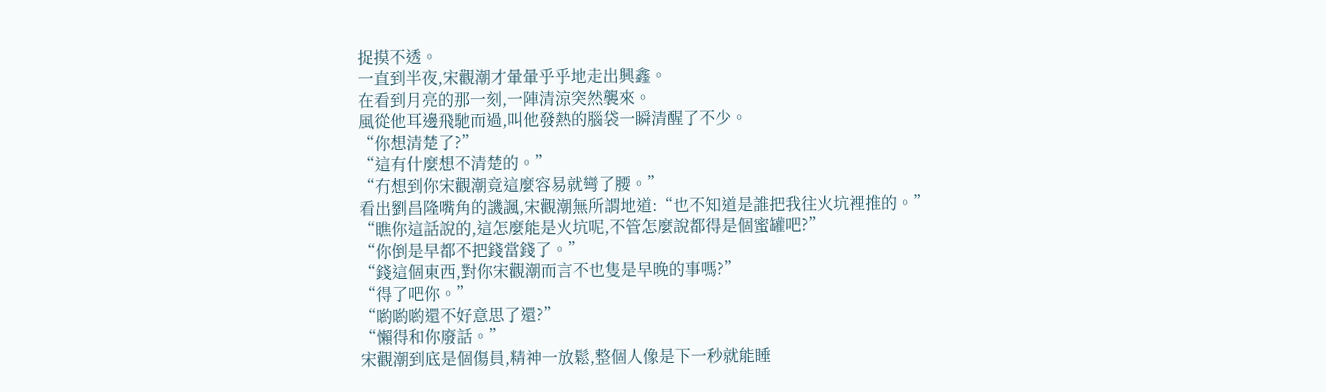捉摸不透。
一直到半夜,宋觀潮才暈暈乎乎地走出興鑫。
在看到月亮的那一刻,一陣清涼突然襲來。
風從他耳邊飛馳而過,叫他發熱的腦袋一瞬清醒了不少。
“你想清楚了?”
“這有什麼想不清楚的。”
“冇想到你宋觀潮竟這麼容易就彎了腰。”
看出劉昌隆嘴角的譏諷,宋觀潮無所謂地道:“也不知道是誰把我往火坑裡推的。”
“瞧你這話說的,這怎麼能是火坑呢,不管怎麼說都得是個蜜罐吧?”
“你倒是早都不把錢當錢了。”
“錢這個東西,對你宋觀潮而言不也隻是早晚的事嗎?”
“得了吧你。”
“喲喲喲還不好意思了還?”
“懶得和你廢話。”
宋觀潮到底是個傷員,精神一放鬆,整個人像是下一秒就能睡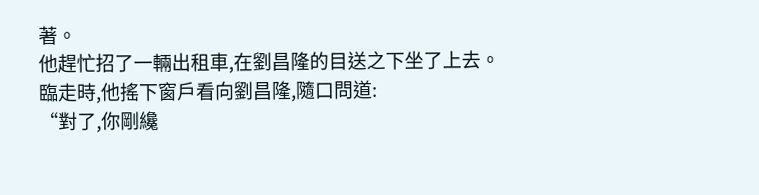著。
他趕忙招了一輛出租車,在劉昌隆的目送之下坐了上去。
臨走時,他搖下窗戶看向劉昌隆,隨口問道:
“對了,你剛纔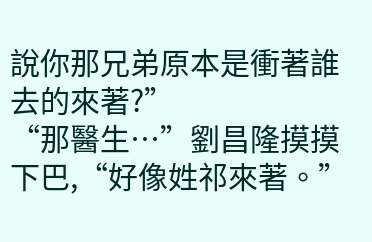說你那兄弟原本是衝著誰去的來著?”
“那醫生…”劉昌隆摸摸下巴,“好像姓祁來著。”